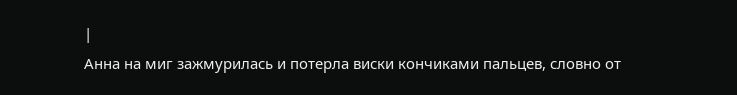|
Анна на миг зажмурилась и потерла виски кончиками пальцев, словно от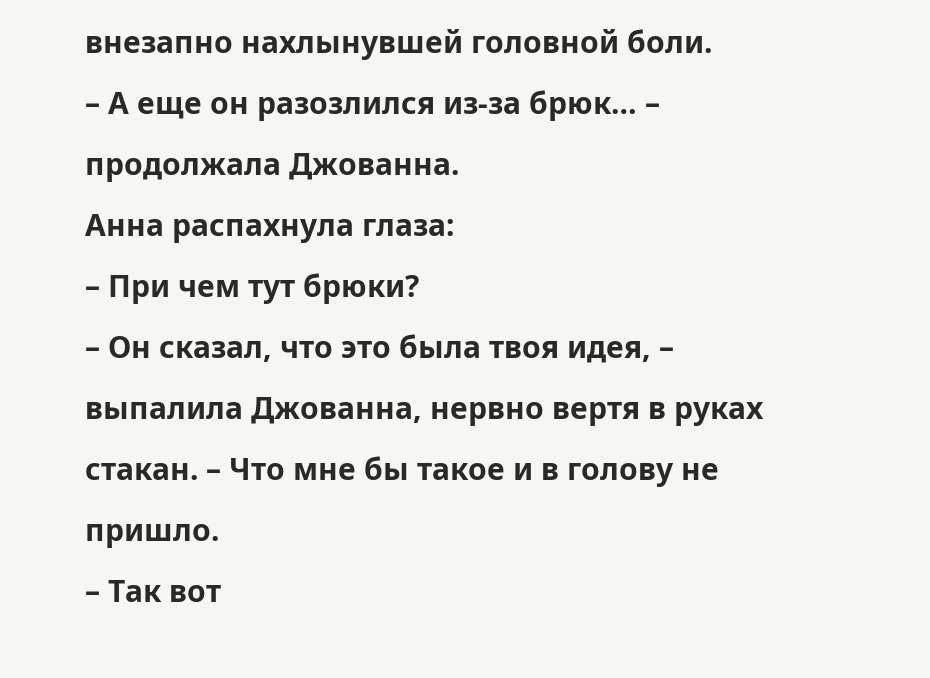внезапно нахлынувшей головной боли.
– А еще он разозлился из-за брюк… – продолжала Джованна.
Анна распахнула глаза:
– При чем тут брюки?
– Он сказал, что это была твоя идея, – выпалила Джованна, нервно вертя в руках стакан. – Что мне бы такое и в голову не пришло.
– Так вот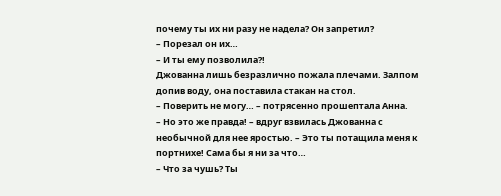почему ты их ни разу не надела? Он запретил?
– Порезал он их…
– И ты ему позволила?!
Джованна лишь безразлично пожала плечами. Залпом допив воду, она поставила стакан на стол.
– Поверить не могу… – потрясенно прошептала Анна.
– Но это же правда! – вдруг взвилась Джованна с необычной для нее яростью. – Это ты потащила меня к портнихе! Сама бы я ни за что…
– Что за чушь? Ты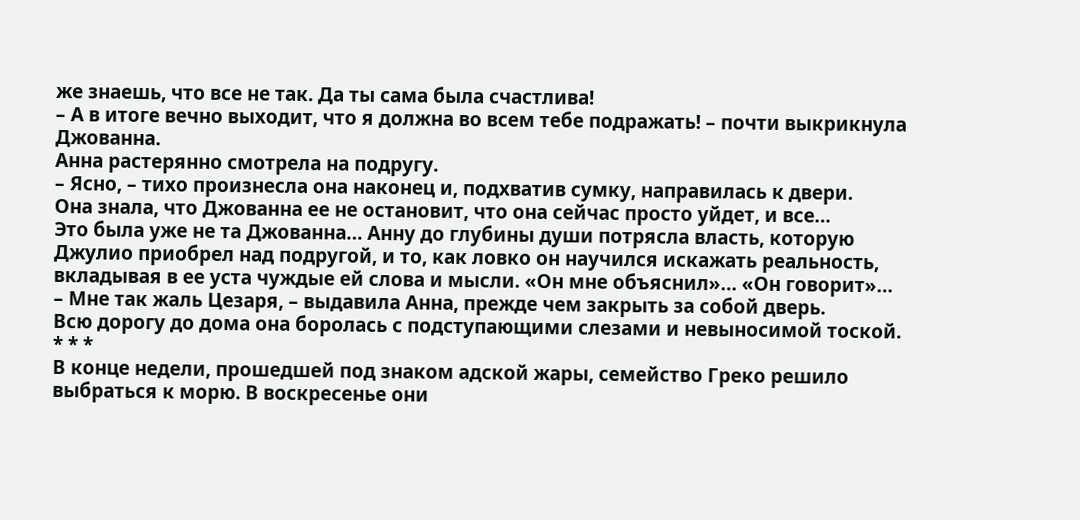же знаешь, что все не так. Да ты сама была счастлива!
– А в итоге вечно выходит, что я должна во всем тебе подражать! – почти выкрикнула Джованна.
Анна растерянно смотрела на подругу.
– Ясно, – тихо произнесла она наконец и, подхватив сумку, направилась к двери.
Она знала, что Джованна ее не остановит, что она сейчас просто уйдет, и все…
Это была уже не та Джованна… Анну до глубины души потрясла власть, которую Джулио приобрел над подругой, и то, как ловко он научился искажать реальность, вкладывая в ее уста чуждые ей слова и мысли. «Он мне объяснил»… «Он говорит»…
– Мне так жаль Цезаря, – выдавила Анна, прежде чем закрыть за собой дверь.
Всю дорогу до дома она боролась с подступающими слезами и невыносимой тоской.
* * *
В конце недели, прошедшей под знаком адской жары, семейство Греко решило выбраться к морю. В воскресенье они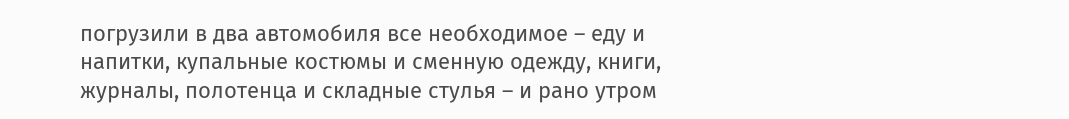погрузили в два автомобиля все необходимое – еду и напитки, купальные костюмы и сменную одежду, книги, журналы, полотенца и складные стулья – и рано утром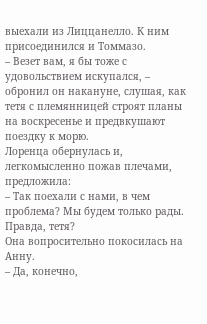выехали из Лиццанелло. К ним присоединился и Томмазо.
– Везет вам, я бы тоже с удовольствием искупался, – обронил он накануне, слушая, как тетя с племянницей строят планы на воскресенье и предвкушают поездку к морю.
Лоренца обернулась и, легкомысленно пожав плечами, предложила:
– Так поехали с нами, в чем проблема? Мы будем только рады. Правда, тетя?
Она вопросительно покосилась на Анну.
– Да, конечно,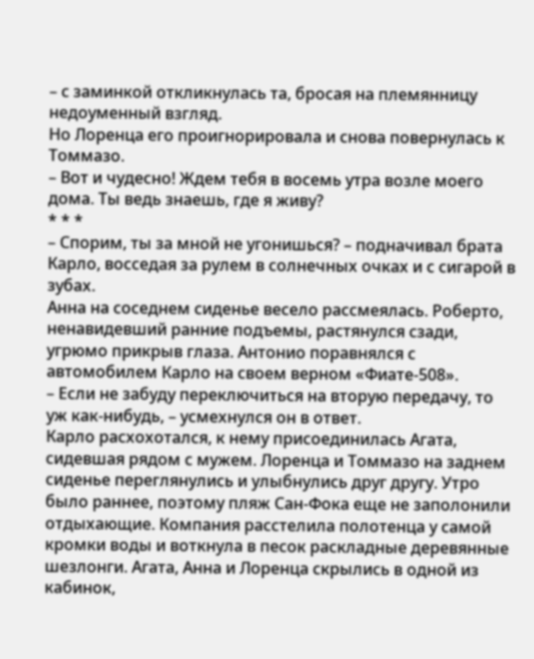– с заминкой откликнулась та, бросая на племянницу недоуменный взгляд.
Но Лоренца его проигнорировала и снова повернулась к Томмазо.
– Вот и чудесно! Ждем тебя в восемь утра возле моего дома. Ты ведь знаешь, где я живу?
* * *
– Спорим, ты за мной не угонишься? – подначивал брата Карло, восседая за рулем в солнечных очках и с сигарой в зубах.
Анна на соседнем сиденье весело рассмеялась. Роберто, ненавидевший ранние подъемы, растянулся сзади, угрюмо прикрыв глаза. Антонио поравнялся с автомобилем Карло на своем верном «Фиате-508».
– Если не забуду переключиться на вторую передачу, то уж как-нибудь, – усмехнулся он в ответ.
Карло расхохотался, к нему присоединилась Агата, сидевшая рядом с мужем. Лоренца и Томмазо на заднем сиденье переглянулись и улыбнулись друг другу. Утро было раннее, поэтому пляж Сан-Фока еще не заполонили отдыхающие. Компания расстелила полотенца у самой кромки воды и воткнула в песок раскладные деревянные шезлонги. Агата, Анна и Лоренца скрылись в одной из кабинок,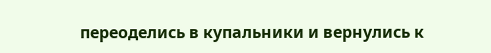переоделись в купальники и вернулись к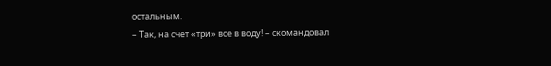остальным.
– Так, на счет «три» все в воду! – скомандовал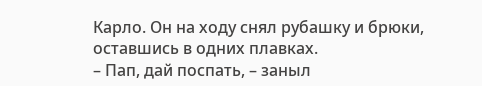Карло. Он на ходу снял рубашку и брюки, оставшись в одних плавках.
– Пап, дай поспать, – заныл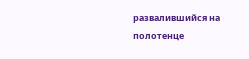развалившийся на полотенце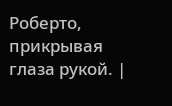Роберто, прикрывая глаза рукой. |